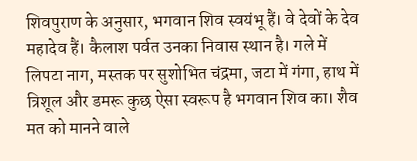शिवपुराण के अनुसार, भगवान शिव स्वयंभू हैं। वे देवों के देव महादेव हैं। कैलाश पर्वत उनका निवास स्थान है। गले में लिपटा नाग, मस्तक पर सुशोभित चंद्रमा, जटा में गंगा, हाथ में त्रिशूल और डमरू कुछ ऐसा स्वरूप है भगवान शिव का। शैव मत को मानने वाले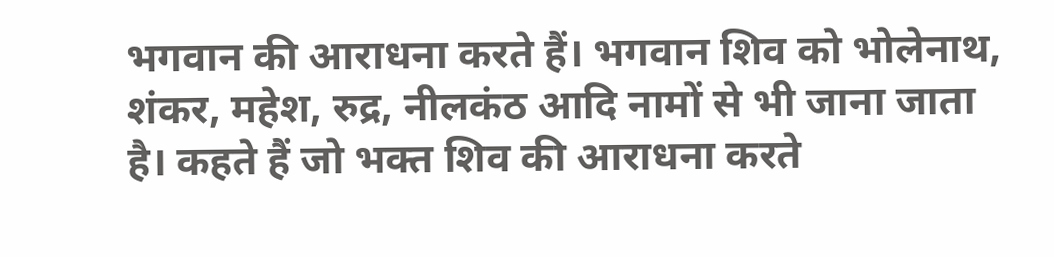भगवान की आराधना करते हैं। भगवान शिव को भोलेनाथ, शंकर, महेश, रुद्र, नीलकंठ आदि नामों से भी जाना जाता है। कहते हैं जो भक्त शिव की आराधना करते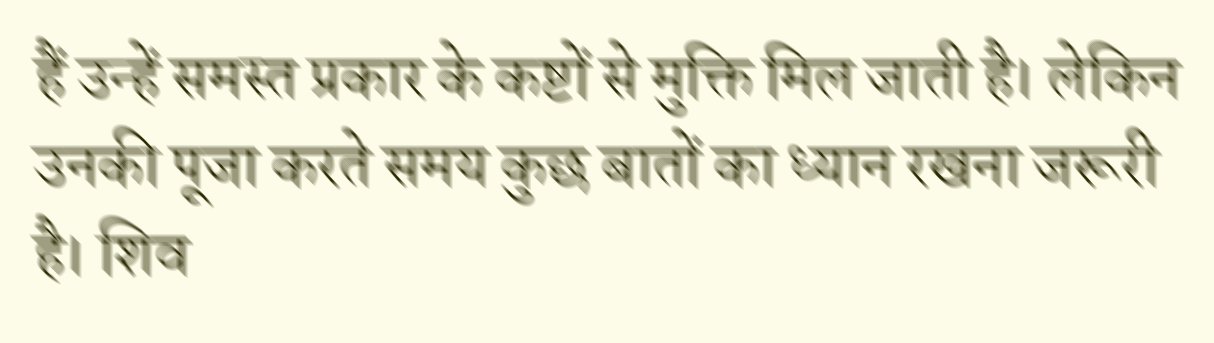हैं उन्हें समस्त प्रकार के कष्टों से मुक्ति मिल जाती है। लेकिन उनकी पूजा करते समय कुछ बातों का ध्यान रखना जरूरी है। शिव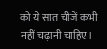को ये सात चीजें कभी नहीं चढ़ानी चाहिए।